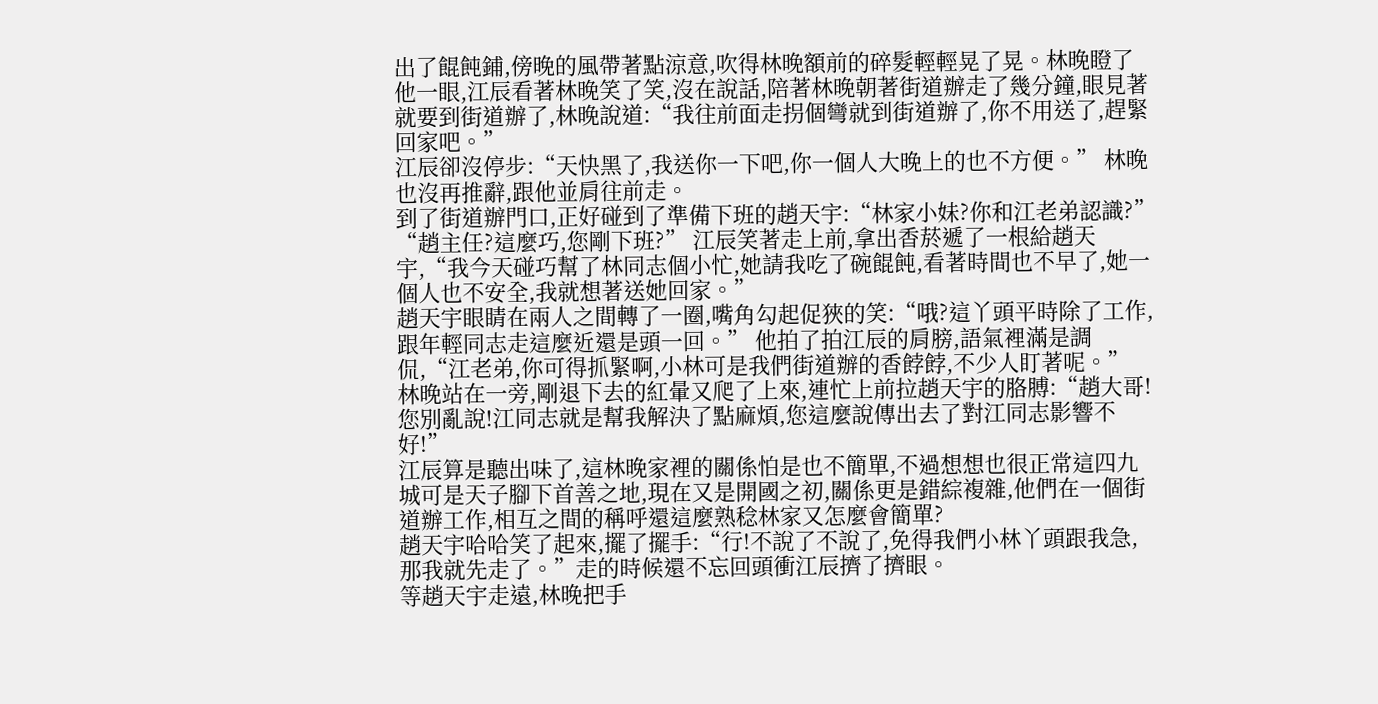出了餛飩鋪,傍晚的風帶著點涼意,吹得林晚額前的碎髮輕輕晃了晃。林晚瞪了他一眼,江辰看著林晚笑了笑,沒在說話,陪著林晚朝著街道辦走了幾分鐘,眼見著就要到街道辦了,林晚說道:“我往前面走拐個彎就到街道辦了,你不用送了,趕緊回家吧。”
江辰卻沒停步:“天快黑了,我送你一下吧,你一個人大晚上的也不方便。” 林晚也沒再推辭,跟他並肩往前走。
到了街道辦門口,正好碰到了準備下班的趙天宇:“林家小妹?你和江老弟認識?”
“趙主任?這麼巧,您剛下班?” 江辰笑著走上前,拿出香菸遞了一根給趙天宇,“我今天碰巧幫了林同志個小忙,她請我吃了碗餛飩,看著時間也不早了,她一個人也不安全,我就想著送她回家。”
趙天宇眼睛在兩人之間轉了一圈,嘴角勾起促狹的笑:“哦?這丫頭平時除了工作,跟年輕同志走這麼近還是頭一回。” 他拍了拍江辰的肩膀,語氣裡滿是調侃,“江老弟,你可得抓緊啊,小林可是我們街道辦的香餑餑,不少人盯著呢。”
林晚站在一旁,剛退下去的紅暈又爬了上來,連忙上前拉趙天宇的胳膊:“趙大哥!您別亂說!江同志就是幫我解決了點麻煩,您這麼說傳出去了對江同志影響不好!”
江辰算是聽出味了,這林晚家裡的關係怕是也不簡單,不過想想也很正常這四九城可是天子腳下首善之地,現在又是開國之初,關係更是錯綜複雜,他們在一個街道辦工作,相互之間的稱呼還這麼熟稔林家又怎麼會簡單?
趙天宇哈哈笑了起來,擺了擺手:“行!不說了不說了,免得我們小林丫頭跟我急,那我就先走了。”走的時候還不忘回頭衝江辰擠了擠眼。
等趙天宇走遠,林晚把手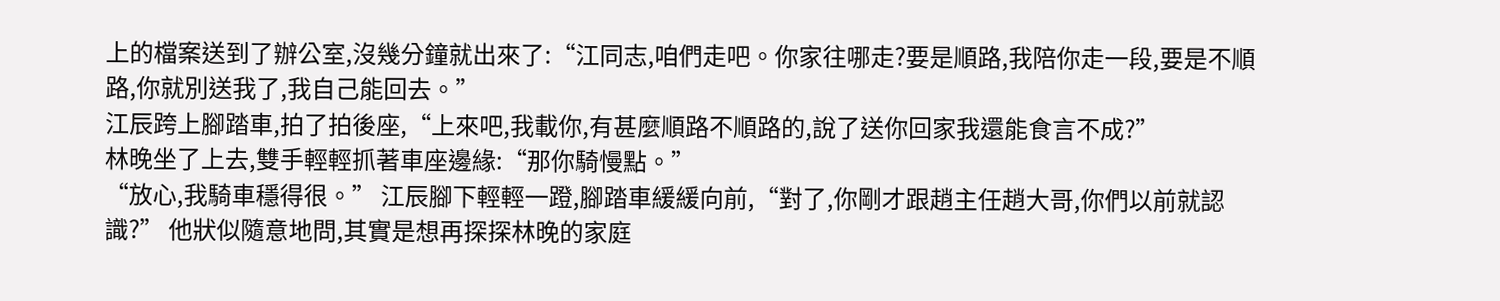上的檔案送到了辦公室,沒幾分鐘就出來了:“江同志,咱們走吧。你家往哪走?要是順路,我陪你走一段,要是不順路,你就別送我了,我自己能回去。”
江辰跨上腳踏車,拍了拍後座,“上來吧,我載你,有甚麼順路不順路的,說了送你回家我還能食言不成?”
林晚坐了上去,雙手輕輕抓著車座邊緣:“那你騎慢點。”
“放心,我騎車穩得很。” 江辰腳下輕輕一蹬,腳踏車緩緩向前,“對了,你剛才跟趙主任趙大哥,你們以前就認識?” 他狀似隨意地問,其實是想再探探林晚的家庭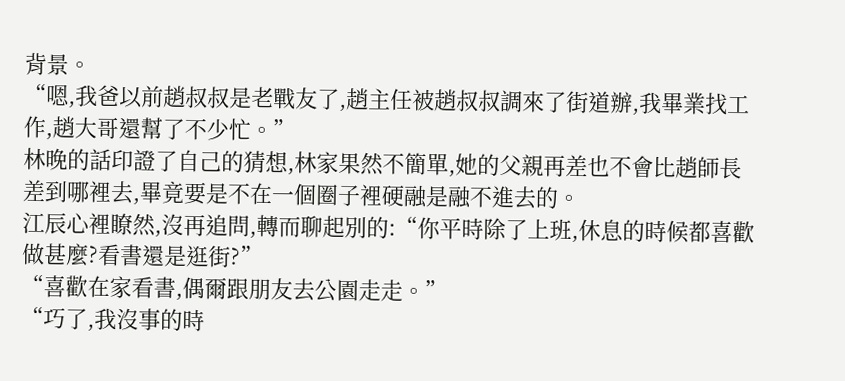背景。
“嗯,我爸以前趙叔叔是老戰友了,趙主任被趙叔叔調來了街道辦,我畢業找工作,趙大哥還幫了不少忙。”
林晚的話印證了自己的猜想,林家果然不簡單,她的父親再差也不會比趙師長差到哪裡去,畢竟要是不在一個圈子裡硬融是融不進去的。
江辰心裡瞭然,沒再追問,轉而聊起別的:“你平時除了上班,休息的時候都喜歡做甚麼?看書還是逛街?”
“喜歡在家看書,偶爾跟朋友去公園走走。”
“巧了,我沒事的時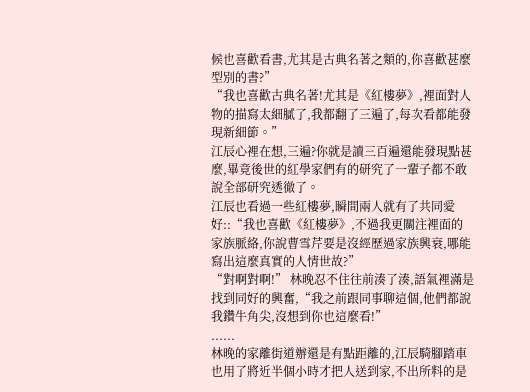候也喜歡看書,尤其是古典名著之類的,你喜歡甚麼型別的書?”
“我也喜歡古典名著!尤其是《紅樓夢》,裡面對人物的描寫太細膩了,我都翻了三遍了,每次看都能發現新細節。”
江辰心裡在想,三遍?你就是讀三百遍還能發現點甚麼,畢竟後世的紅學家們有的研究了一輩子都不敢說全部研究透徹了。
江辰也看過一些紅樓夢,瞬間兩人就有了共同愛好::“我也喜歡《紅樓夢》,不過我更關注裡面的家族脈絡,你說曹雪芹要是沒經歷過家族興衰,哪能寫出這麼真實的人情世故?”
“對啊對啊!” 林晚忍不住往前湊了湊,語氣裡滿是找到同好的興奮,“我之前跟同事聊這個,他們都說我鑽牛角尖,沒想到你也這麼看!”
......
林晚的家離街道辦還是有點距離的,江辰騎腳踏車也用了將近半個小時才把人送到家,不出所料的是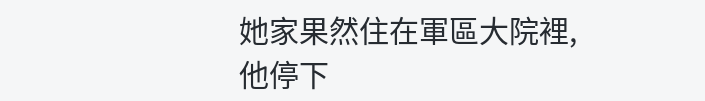她家果然住在軍區大院裡,他停下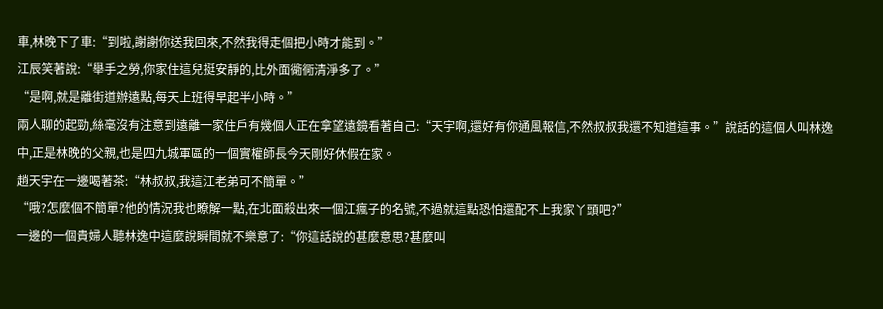車,林晚下了車:“到啦,謝謝你送我回來,不然我得走個把小時才能到。”
江辰笑著說:“舉手之勞,你家住這兒挺安靜的,比外面衚衕清淨多了。”
“是啊,就是離街道辦遠點,每天上班得早起半小時。”
兩人聊的起勁,絲毫沒有注意到遠離一家住戶有幾個人正在拿望遠鏡看著自己:“天宇啊,還好有你通風報信,不然叔叔我還不知道這事。”說話的這個人叫林逸中,正是林晚的父親,也是四九城軍區的一個實權師長今天剛好休假在家。
趙天宇在一邊喝著茶:“林叔叔,我這江老弟可不簡單。”
“哦?怎麼個不簡單?他的情況我也瞭解一點,在北面殺出來一個江瘋子的名號,不過就這點恐怕還配不上我家丫頭吧?”
一邊的一個貴婦人聽林逸中這麼說瞬間就不樂意了:“你這話說的甚麼意思?甚麼叫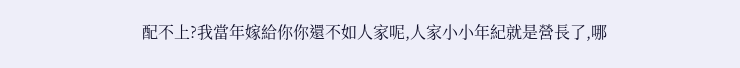配不上?我當年嫁給你你還不如人家呢,人家小小年紀就是營長了,哪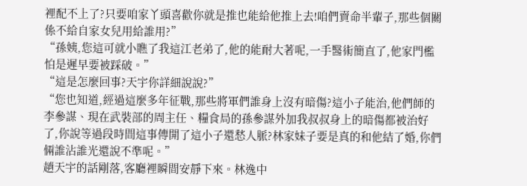裡配不上了?只要咱家丫頭喜歡你就是推也能給他推上去!咱們賣命半輩子,那些個關係不給自家女兒用給誰用?”
“孫姨,您這可就小瞧了我這江老弟了,他的能耐大著呢,一手醫術簡直了,他家門檻怕是遲早要被踩破。”
“這是怎麼回事?天宇你詳細說說?”
“您也知道,經過這麼多年征戰,那些將軍們誰身上沒有暗傷?這小子能治,他們師的李參謀、現在武裝部的周主任、糧食局的孫參謀外加我叔叔身上的暗傷都被治好了,你說等過段時間這事傳開了這小子還愁人脈?林家妹子要是真的和他結了婚,你們倆誰沾誰光還說不準呢。”
趙天宇的話剛落,客廳裡瞬間安靜下來。林逸中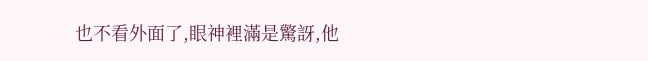也不看外面了,眼神裡滿是驚訝,他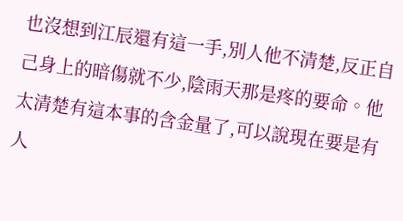也沒想到江辰還有這一手,別人他不清楚,反正自己身上的暗傷就不少,陰雨天那是疼的要命。他太清楚有這本事的含金量了,可以說現在要是有人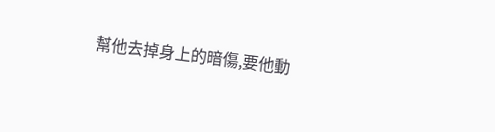幫他去掉身上的暗傷,要他動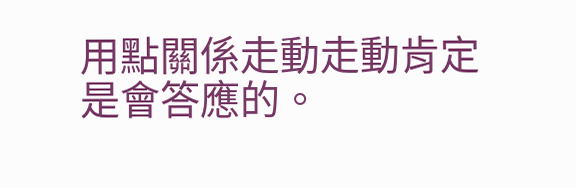用點關係走動走動肯定是會答應的。